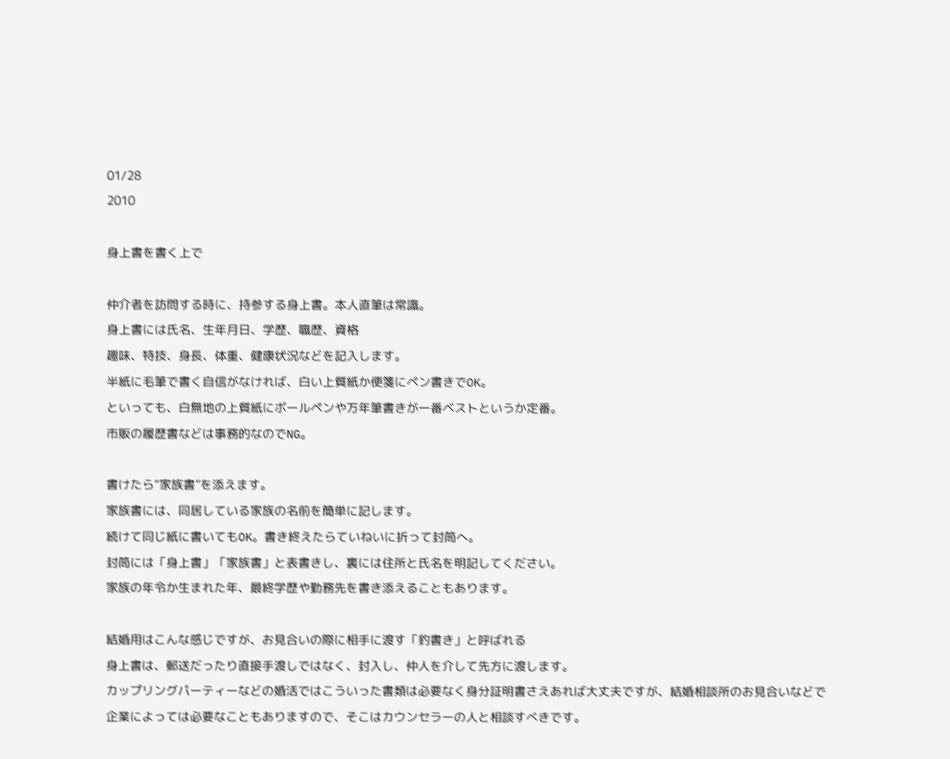01/28
2010

身上書を書く上で

仲介者を訪問する時に、持参する身上書。本人直筆は常識。
身上書には氏名、生年月日、学歴、職歴、資格
趣味、特技、身長、体重、健康状況などを記入します。
半紙に毛筆で書く自信がなければ、白い上質紙か便箋にペン書きでOK。
といっても、白無地の上質紙にボールペンや万年筆書きが一番ベストというか定番。
市販の履歴書などは事務的なのでNG。

書けたら“家族書”を添えます。
家族書には、同居している家族の名前を簡単に記します。
続けて同じ紙に書いてもOK。書き終えたらていねいに折って封筒へ。
封筒には「身上書」「家族書」と表書きし、裏には住所と氏名を明記してください。
家族の年令か生まれた年、最終学歴や勤務先を書き添えることもあります。

結婚用はこんな感じですが、お見合いの際に相手に渡す「釣書き」と呼ばれる
身上書は、郵送だったり直接手渡しではなく、封入し、仲人を介して先方に渡します。
カップリングパーティーなどの婚活ではこういった書類は必要なく身分証明書さえあれば大丈夫ですが、結婚相談所のお見合いなどで
企業によっては必要なこともありますので、そこはカウンセラーの人と相談すべきです。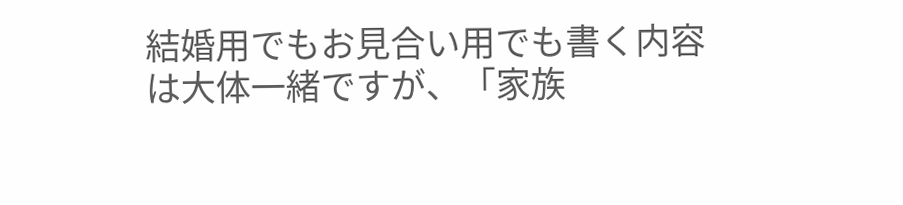結婚用でもお見合い用でも書く内容は大体一緒ですが、「家族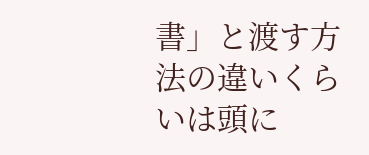書」と渡す方法の違いくらいは頭に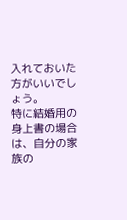入れておいた方がいいでしょう。
特に結婚用の身上書の場合は、自分の家族の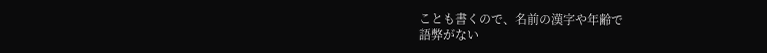ことも書くので、名前の漢字や年齢で
語弊がない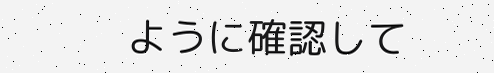ように確認して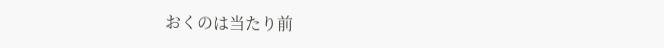おくのは当たり前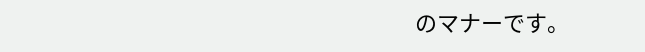のマナーです。